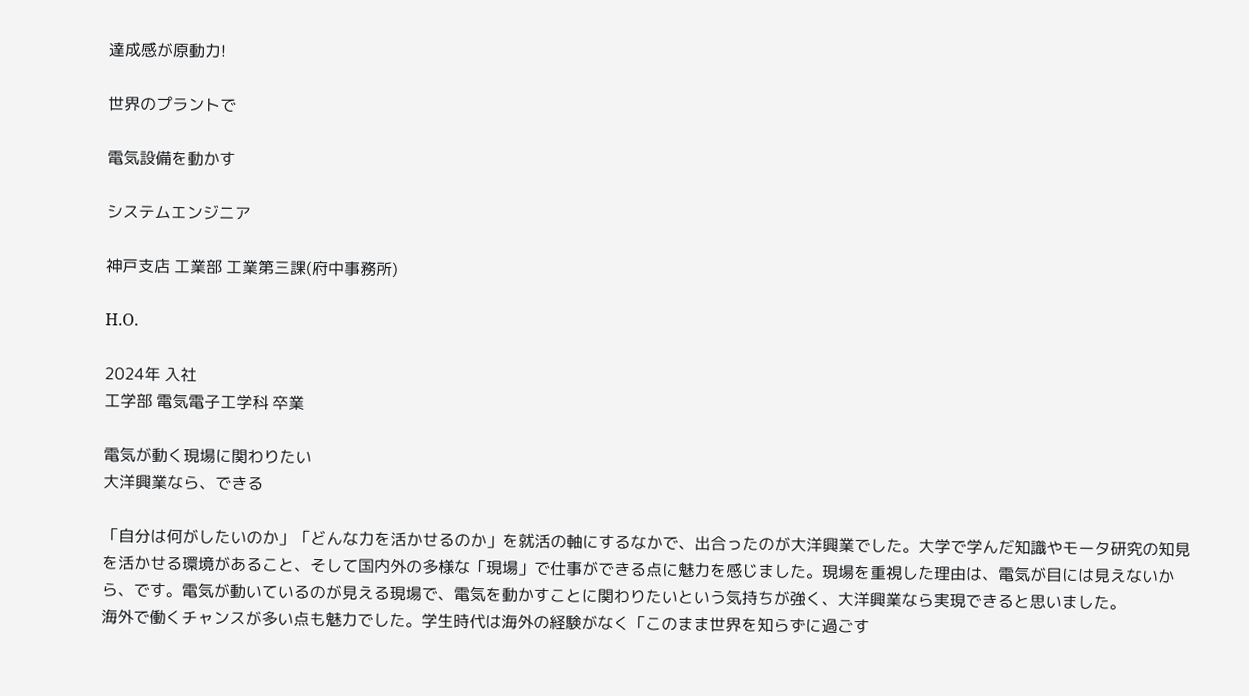達成感が原動力!

世界のプラントで

電気設備を動かす

システムエンジニア

神戸支店 工業部 工業第三課(府中事務所)

H.O.

2024年 入社
工学部 電気電子工学科 卒業

電気が動く現場に関わりたい
大洋興業なら、できる

「自分は何がしたいのか」「どんな力を活かせるのか」を就活の軸にするなかで、出合ったのが大洋興業でした。大学で学んだ知識やモータ研究の知見を活かせる環境があること、そして国内外の多様な「現場」で仕事ができる点に魅力を感じました。現場を重視した理由は、電気が目には見えないから、です。電気が動いているのが見える現場で、電気を動かすことに関わりたいという気持ちが強く、大洋興業なら実現できると思いました。
海外で働くチャンスが多い点も魅力でした。学生時代は海外の経験がなく「このまま世界を知らずに過ごす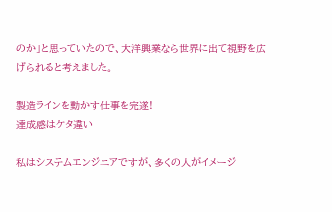のか」と思っていたので、大洋興業なら世界に出て視野を広げられると考えました。

製造ラインを動かす仕事を完遂!
達成感はケタ違い

私はシステムエンジニアですが、多くの人がイメージ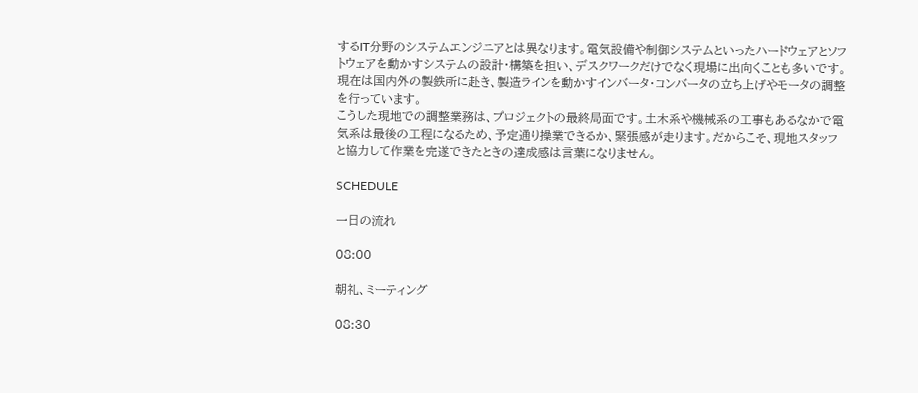するIT分野のシステムエンジニアとは異なります。電気設備や制御システムといったハードウェアとソフトウェアを動かすシステムの設計・構築を担い、デスクワークだけでなく現場に出向くことも多いです。現在は国内外の製鉄所に赴き、製造ラインを動かすインバータ・コンバータの立ち上げやモータの調整を行っています。
こうした現地での調整業務は、プロジェクトの最終局面です。土木系や機械系の工事もあるなかで電気系は最後の工程になるため、予定通り操業できるか、緊張感が走ります。だからこそ、現地スタッフと協力して作業を完遂できたときの達成感は言葉になりません。

SCHEDULE

一日の流れ

08:00

朝礼、ミーティング

08:30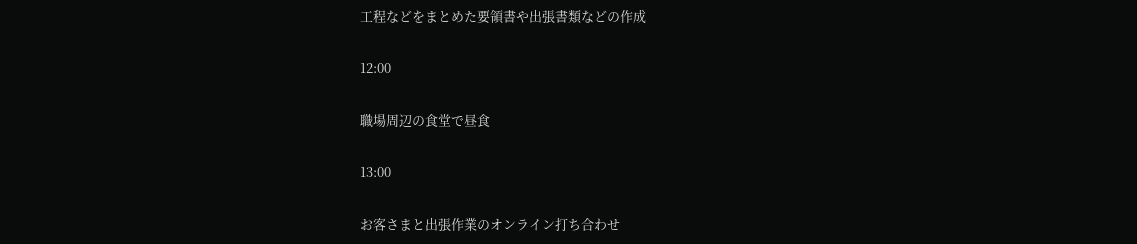工程などをまとめた要領書や出張書類などの作成

12:00

職場周辺の食堂で昼食

13:00

お客さまと出張作業のオンライン打ち合わせ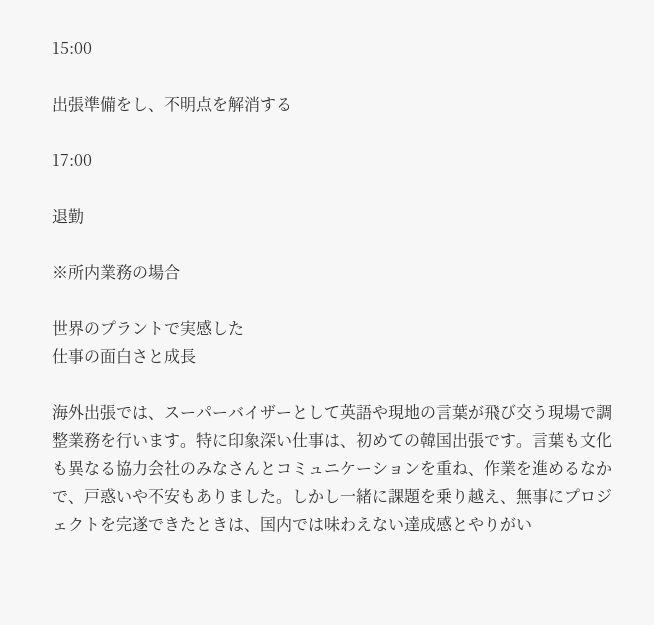15:00

出張準備をし、不明点を解消する

17:00

退勤

※所内業務の場合

世界のプラントで実感した
仕事の面白さと成長

海外出張では、スーパーバイザーとして英語や現地の言葉が飛び交う現場で調整業務を行います。特に印象深い仕事は、初めての韓国出張です。言葉も文化も異なる協力会社のみなさんとコミュニケーションを重ね、作業を進めるなかで、戸惑いや不安もありました。しかし一緒に課題を乗り越え、無事にプロジェクトを完遂できたときは、国内では味わえない達成感とやりがい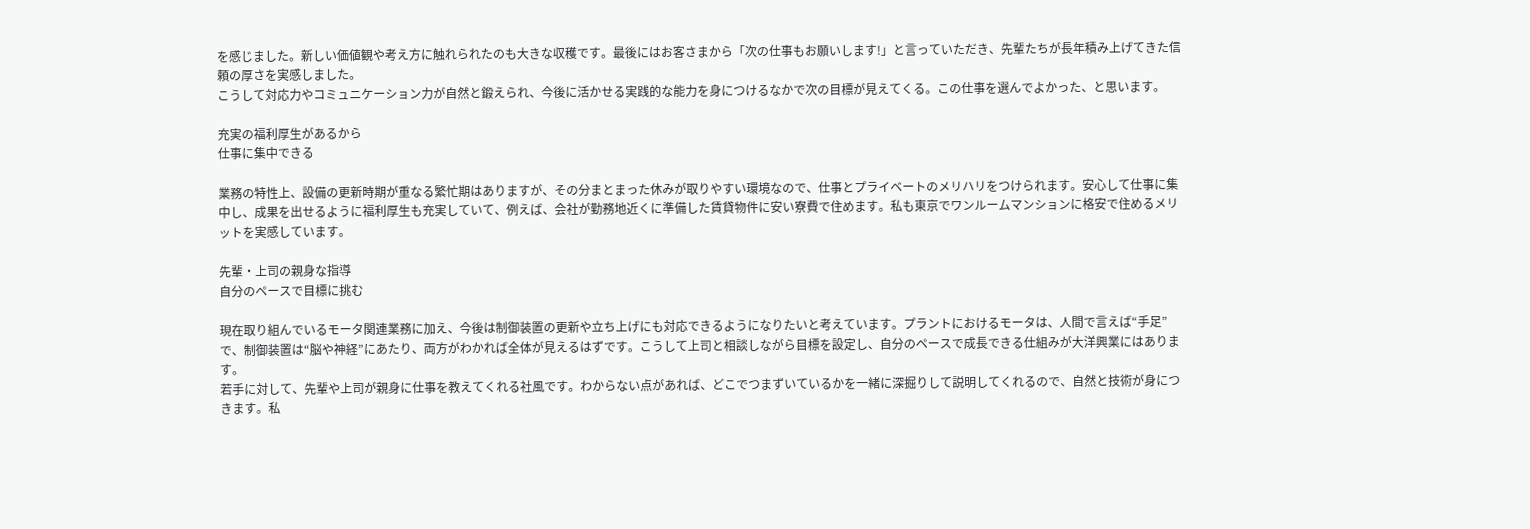を感じました。新しい価値観や考え方に触れられたのも大きな収穫です。最後にはお客さまから「次の仕事もお願いします!」と言っていただき、先輩たちが長年積み上げてきた信頼の厚さを実感しました。
こうして対応力やコミュニケーション力が自然と鍛えられ、今後に活かせる実践的な能力を身につけるなかで次の目標が見えてくる。この仕事を選んでよかった、と思います。

充実の福利厚生があるから
仕事に集中できる

業務の特性上、設備の更新時期が重なる繁忙期はありますが、その分まとまった休みが取りやすい環境なので、仕事とプライベートのメリハリをつけられます。安心して仕事に集中し、成果を出せるように福利厚生も充実していて、例えば、会社が勤務地近くに準備した賃貸物件に安い寮費で住めます。私も東京でワンルームマンションに格安で住めるメリットを実感しています。

先輩・上司の親身な指導
自分のペースで目標に挑む

現在取り組んでいるモータ関連業務に加え、今後は制御装置の更新や立ち上げにも対応できるようになりたいと考えています。プラントにおけるモータは、人間で言えば“手足”で、制御装置は“脳や神経”にあたり、両方がわかれば全体が見えるはずです。こうして上司と相談しながら目標を設定し、自分のペースで成長できる仕組みが大洋興業にはあります。
若手に対して、先輩や上司が親身に仕事を教えてくれる社風です。わからない点があれば、どこでつまずいているかを一緒に深掘りして説明してくれるので、自然と技術が身につきます。私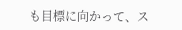も目標に向かって、ス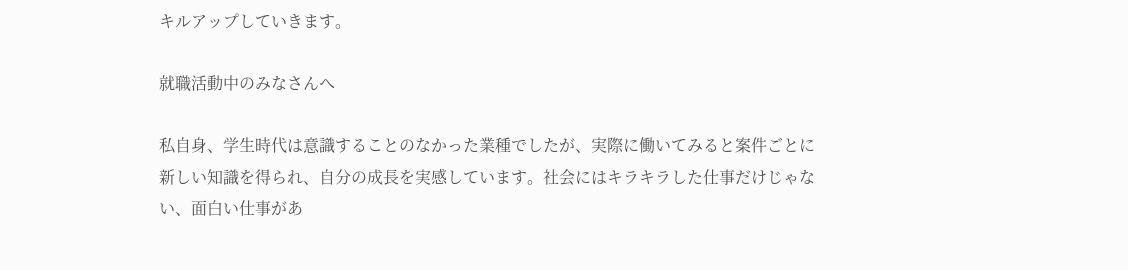キルアップしていきます。

就職活動中のみなさんへ

私自身、学生時代は意識することのなかった業種でしたが、実際に働いてみると案件ごとに新しい知識を得られ、自分の成長を実感しています。社会にはキラキラした仕事だけじゃない、面白い仕事があ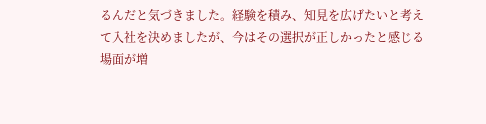るんだと気づきました。経験を積み、知見を広げたいと考えて入社を決めましたが、今はその選択が正しかったと感じる場面が増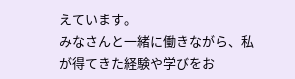えています。
みなさんと一緒に働きながら、私が得てきた経験や学びをお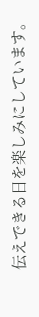伝えできる日を楽しみにしています。